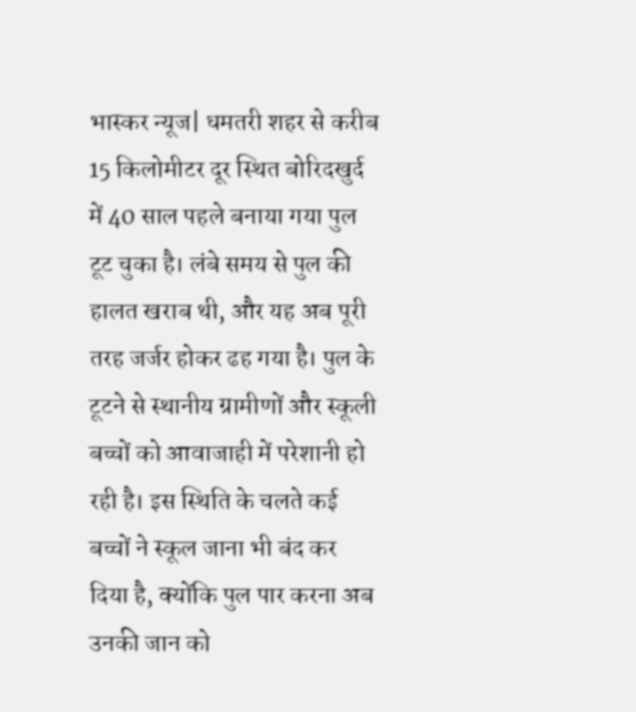भास्कर न्यूज| धमतरी शहर से करीब 15 किलोमीटर दूर स्थित बोरिदखुर्द में 40 साल पहले बनाया गया पुल टूट चुका है। लंबे समय से पुल की हालत खराब थी, और यह अब पूरी तरह जर्जर होकर ढह गया है। पुल के टूटने से स्थानीय ग्रामीणों और स्कूली बच्चों को आवाजाही में परेशानी हो रही है। इस स्थिति के चलते कई बच्चों ने स्कूल जाना भी बंद कर दिया है, क्योंकि पुल पार करना अब उनकी जान को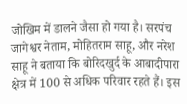जोखिम में डालने जैसा हो गया है। सरपंच जागेश्वर नेताम, मोहितराम साहू, और नरेश साहू ने बताया कि बोरिदखुर्द के आबादीपारा क्षेत्र में 100 से अधिक परिवार रहते हैं। इस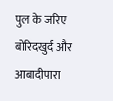पुल के जरिए बोरिदखुर्द और आबादीपारा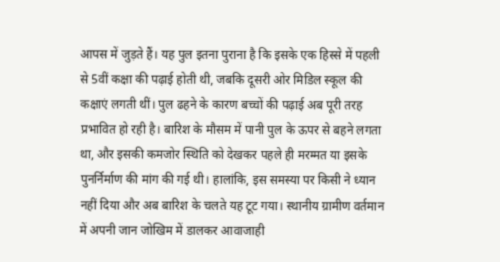आपस में जुड़ते हैं। यह पुल इतना पुराना है कि इसके एक हिस्से में पहली से 5वीं कक्षा की पढ़ाई होती थी, जबकि दूसरी ओर मिडिल स्कूल की कक्षाएं लगती थीं। पुल ढहने के कारण बच्चों की पढ़ाई अब पूरी तरह प्रभावित हो रही है। बारिश के मौसम में पानी पुल के ऊपर से बहने लगता था, और इसकी कमजोर स्थिति को देखकर पहले ही मरम्मत या इसके पुनर्निर्माण की मांग की गई थी। हालांकि, इस समस्या पर किसी ने ध्यान नहीं दिया और अब बारिश के चलते यह टूट गया। स्थानीय ग्रामीण वर्तमान में अपनी जान जोखिम में डालकर आवाजाही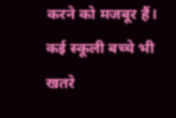करने को मजबूर हैं। कई स्कूली बच्चे भी खतरे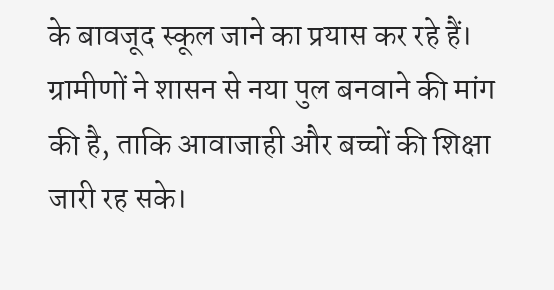के बावजूद स्कूल जाने का प्रयास कर रहे हैं। ग्रामीणों ने शासन से नया पुल बनवाने की मांग की है, ताकि आवाजाही और बच्चों की शिक्षा जारी रह सके।